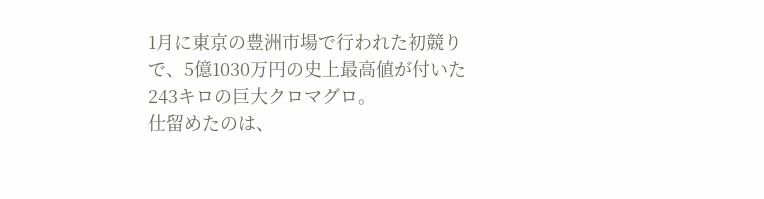1月に東京の豊洲市場で行われた初競りで、5億1030万円の史上最高値が付いた243キロの巨大クロマグロ。
仕留めたのは、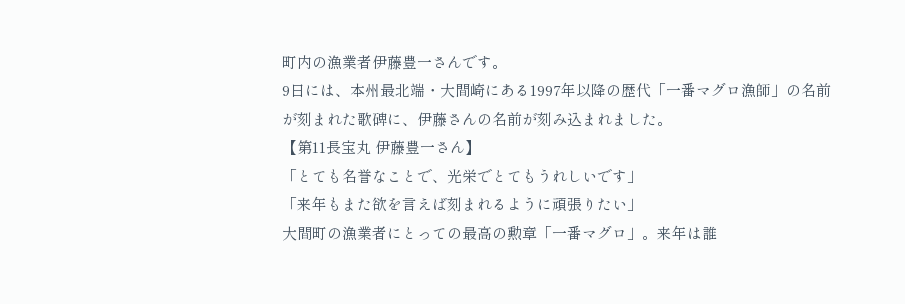町内の漁業者伊藤豊一さんです。
9日には、本州最北端・大間崎にある1997年以降の歴代「一番マグロ漁師」の名前が刻まれた歌碑に、伊藤さんの名前が刻み込まれました。
【第11長宝丸 伊藤豊一さん】
「とても名誉なことで、光栄でとてもうれしいです」
「来年もまた欲を言えば刻まれるように頑張りたい」
大間町の漁業者にとっての最高の勲章「一番マグロ」。来年は誰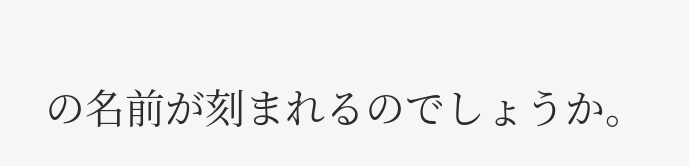の名前が刻まれるのでしょうか。